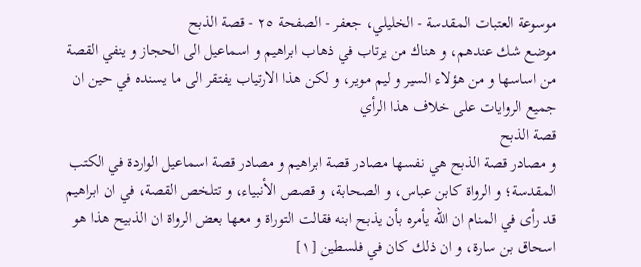موسوعة العتبات المقدسة - الخليلي، جعفر - الصفحة ٢٥ - قصة الذبح
موضع شك عندهم، و هناك من يرتاب في ذهاب ابراهيم و اسماعيل الى الحجاز و ينفي القصة من اساسها و من هؤلاء السير و ليم موير، و لكن هذا الارتياب يفتقر الى ما يسنده في حين ان جميع الروايات على خلاف هذا الرأي
قصة الذبح
و مصادر قصة الذبح هي نفسها مصادر قصة ابراهيم و مصادر قصة اسماعيل الواردة في الكتب المقدسة؛ و الرواة كابن عباس، و الصحابة، و قصص الأنبياء، و تتلخص القصة، في ان ابراهيم قد رأى في المنام ان اللّه يأمره بأن يذبح ابنه فقالت التوراة و معها بعض الرواة ان الذبيح هذا هو اسحاق بن سارة، و ان ذلك كان في فلسطين [١]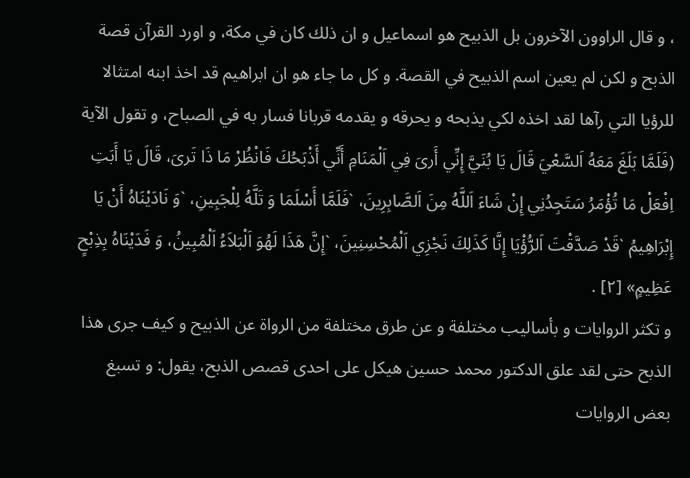، و قال الراوون الآخرون بل الذبيح هو اسماعيل و ان ذلك كان في مكة، و اورد القرآن قصة الذبح و لكن لم يعين اسم الذبيح في القصة. و كل ما جاء هو ان ابراهيم قد اخذ ابنه امتثالا للرؤيا التي رآها لقد اخذه لكي يذبحه و يحرقه و يقدمه قربانا فسار به في الصباح، و تقول الآية (فَلَمَّا بَلَغَ مَعَهُ اَلسَّعْيَ قَالَ يَا بُنَيَّ إِنِّي أَرىَ فِي اَلْمَنَامِ أَنِّي أَذْبَحُكَ فَانْظُرْ مَا ذَا تَرىَ، قَالَ يَا أَبَتِ اِفْعَلْ مَا تُؤْمَرُ سَتَجِدُنِي إِنْ شَاءَ اَللَّهُ مِنَ اَلصَّابِرِينَ، `فَلَمَّا أَسْلَمَا وَ تَلَّهُ لِلْجَبِينِ، `وَ نَادَيْنَاهُ أَنْ يَا إِبْرَاهِيمُ `قَدْ صَدَّقْتَ اَلرُّؤْيَا إِنَّا كَذَلِكَ نَجْزِي اَلْمُحْسِنِينَ، `إِنَّ هَذَا لَهُوَ اَلْبَلاَءُ اَلْمُبِينُ، وَ فَدَيْنَاهُ بِذِبْحٍ عَظِيمٍ» [٢] .
و تكثر الروايات و بأساليب مختلفة و عن طرق مختلفة من الرواة عن الذبيح و كيف جرى هذا الذبح حتى لقد علق الدكتور محمد حسين هيكل على احدى قصص الذبح، يقول: و تسبغ بعض الروايات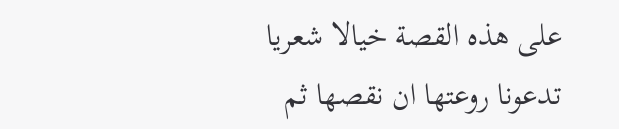على هذه القصة خيالا شعريا تدعونا روعتها ان نقصها ثم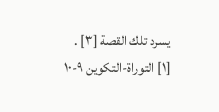يسرد تلك القصة [٣] .
[١] التوراة-التكوين ٩-١٠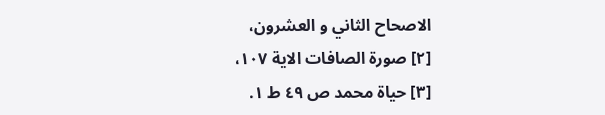الاصحاح الثاني و العشرون،
[٢] صورة الصافات الاية ١٠٧،
[٣] حياة محمد ص ٤٩ ط ١.